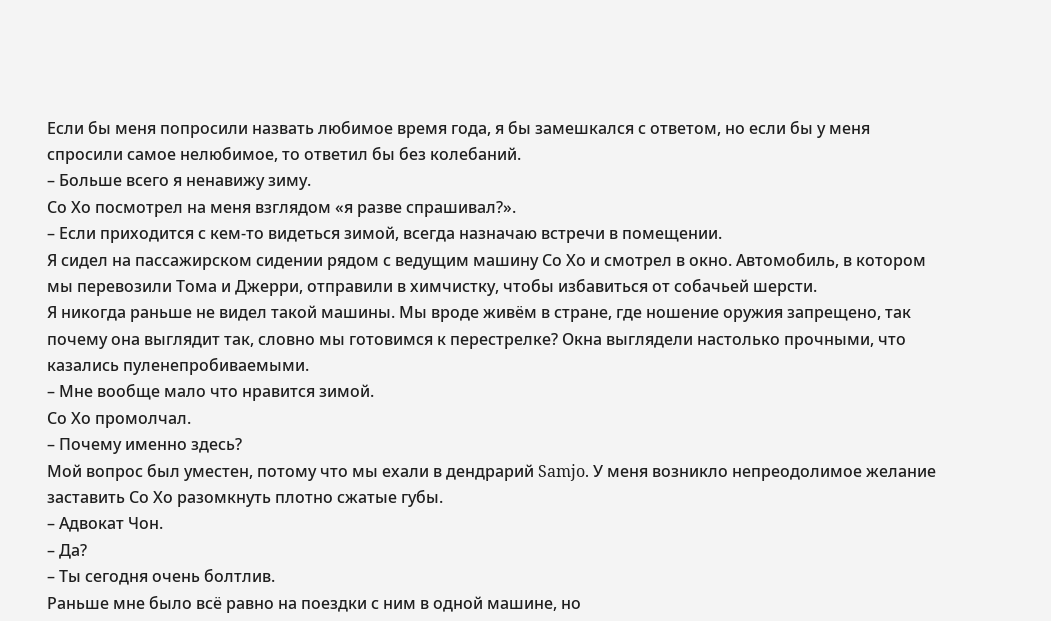Если бы меня попросили назвать любимое время года, я бы замешкался с ответом, но если бы у меня спросили самое нелюбимое, то ответил бы без колебаний.
– Больше всего я ненавижу зиму.
Со Хо посмотрел на меня взглядом «я разве спрашивал?».
– Если приходится с кем-то видеться зимой, всегда назначаю встречи в помещении.
Я сидел на пассажирском сидении рядом с ведущим машину Со Хо и смотрел в окно. Автомобиль, в котором мы перевозили Тома и Джерри, отправили в химчистку, чтобы избавиться от собачьей шерсти.
Я никогда раньше не видел такой машины. Мы вроде живём в стране, где ношение оружия запрещено, так почему она выглядит так, словно мы готовимся к перестрелке? Окна выглядели настолько прочными, что казались пуленепробиваемыми.
– Мне вообще мало что нравится зимой.
Со Хо промолчал.
– Почему именно здесь?
Мой вопрос был уместен, потому что мы ехали в дендрарий Samjo. У меня возникло непреодолимое желание заставить Со Хо разомкнуть плотно сжатые губы.
– Адвокат Чон.
– Да?
– Ты сегодня очень болтлив.
Раньше мне было всё равно на поездки с ним в одной машине, но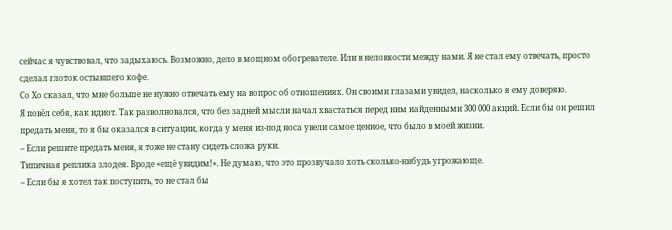сейчас я чувствовал, что задыхаюсь. Возможно, дело в мощном обогревателе. Или в неловкости между нами. Я не стал ему отвечать, просто сделал глоток остывшего кофе.
Со Хо сказал, что мне больше не нужно отвечать ему на вопрос об отношениях. Он своими глазами увидел, насколько я ему доверяю.
Я повёл себя, как идиот. Так разволновался, что без задней мысли начал хвастаться перед ним найденными 300 000 акций. Если бы он решил предать меня, то я бы оказался в ситуации, когда у меня из-под носа увели самое ценное, что было в моей жизни.
– Если решите предать меня, я тоже не стану сидеть сложа руки.
Типичная реплика злодея. Вроде «ещё увидим!». Не думаю, что это прозвучало хоть сколько-нибудь угрожающе.
– Если бы я хотел так поступить, то не стал бы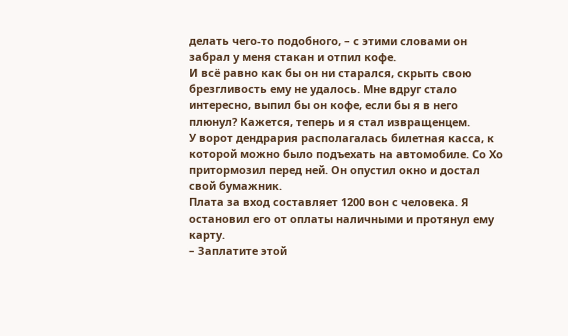делать чего-то подобного, – с этими словами он забрал у меня стакан и отпил кофе.
И всё равно как бы он ни старался, скрыть свою брезгливость ему не удалось. Мне вдруг стало интересно, выпил бы он кофе, если бы я в него плюнул? Кажется, теперь и я стал извращенцем.
У ворот дендрария располагалась билетная касса, к которой можно было подъехать на автомобиле. Со Хо притормозил перед ней. Он опустил окно и достал свой бумажник.
Плата за вход составляет 1200 вон с человека. Я остановил его от оплаты наличными и протянул ему карту.
– Заплатите этой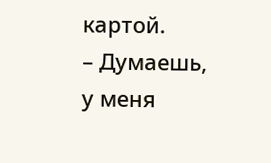картой.
– Думаешь, у меня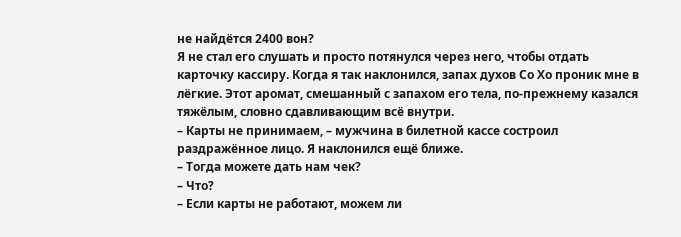не найдётся 2400 вон?
Я не стал его слушать и просто потянулся через него, чтобы отдать карточку кассиру. Когда я так наклонился, запах духов Со Хо проник мне в лёгкие. Этот аромат, смешанный с запахом его тела, по-прежнему казался тяжёлым, словно сдавливающим всё внутри.
– Карты не принимаем, – мужчина в билетной кассе состроил раздражённое лицо. Я наклонился ещё ближе.
– Тогда можете дать нам чек?
– Что?
– Если карты не работают, можем ли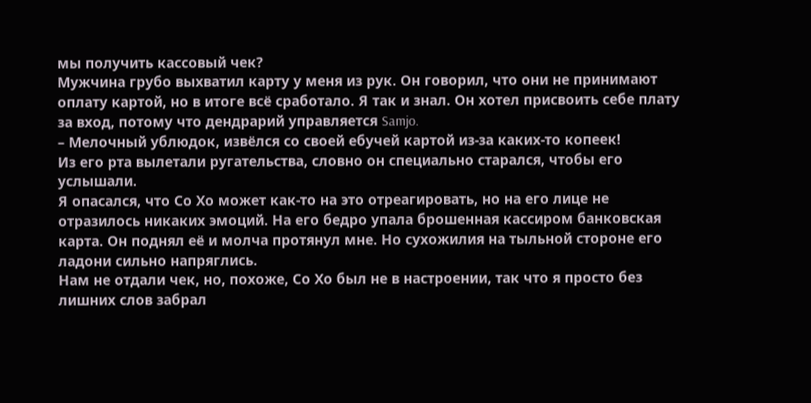мы получить кассовый чек?
Мужчина грубо выхватил карту у меня из рук. Он говорил, что они не принимают оплату картой, но в итоге всё сработало. Я так и знал. Он хотел присвоить себе плату за вход, потому что дендрарий управляется Samjo.
– Мелочный ублюдок, извёлся со своей ебучей картой из-за каких-то копеек!
Из его рта вылетали ругательства, словно он специально старался, чтобы его услышали.
Я опасался, что Со Хо может как-то на это отреагировать, но на его лице не отразилось никаких эмоций. На его бедро упала брошенная кассиром банковская карта. Он поднял её и молча протянул мне. Но сухожилия на тыльной стороне его ладони сильно напряглись.
Нам не отдали чек, но, похоже, Со Хо был не в настроении, так что я просто без лишних слов забрал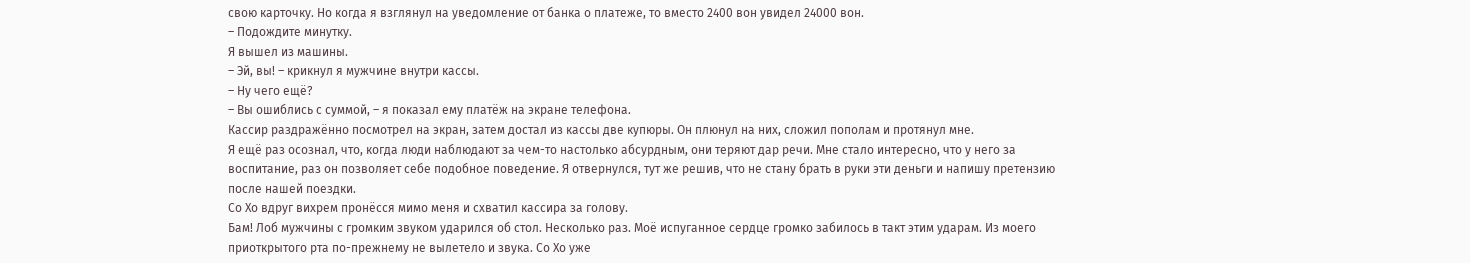свою карточку. Но когда я взглянул на уведомление от банка о платеже, то вместо 2400 вон увидел 24000 вон.
– Подождите минутку.
Я вышел из машины.
– Эй, вы! – крикнул я мужчине внутри кассы.
– Ну чего ещё?
– Вы ошиблись с суммой, – я показал ему платёж на экране телефона.
Кассир раздражённо посмотрел на экран, затем достал из кассы две купюры. Он плюнул на них, сложил пополам и протянул мне.
Я ещё раз осознал, что, когда люди наблюдают за чем-то настолько абсурдным, они теряют дар речи. Мне стало интересно, что у него за воспитание, раз он позволяет себе подобное поведение. Я отвернулся, тут же решив, что не стану брать в руки эти деньги и напишу претензию после нашей поездки.
Со Хо вдруг вихрем пронёсся мимо меня и схватил кассира за голову.
Бам! Лоб мужчины с громким звуком ударился об стол. Несколько раз. Моё испуганное сердце громко забилось в такт этим ударам. Из моего приоткрытого рта по-прежнему не вылетело и звука. Со Хо уже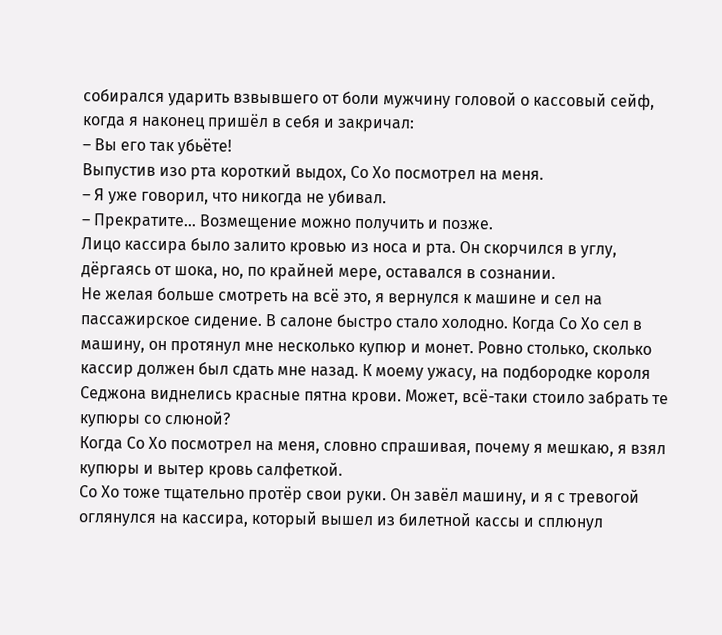собирался ударить взвывшего от боли мужчину головой о кассовый сейф, когда я наконец пришёл в себя и закричал:
– Вы его так убьёте!
Выпустив изо рта короткий выдох, Со Хо посмотрел на меня.
– Я уже говорил, что никогда не убивал.
– Прекратите… Возмещение можно получить и позже.
Лицо кассира было залито кровью из носа и рта. Он скорчился в углу, дёргаясь от шока, но, по крайней мере, оставался в сознании.
Не желая больше смотреть на всё это, я вернулся к машине и сел на пассажирское сидение. В салоне быстро стало холодно. Когда Со Хо сел в машину, он протянул мне несколько купюр и монет. Ровно столько, сколько кассир должен был сдать мне назад. К моему ужасу, на подбородке короля Седжона виднелись красные пятна крови. Может, всё-таки стоило забрать те купюры со слюной?
Когда Со Хо посмотрел на меня, словно спрашивая, почему я мешкаю, я взял купюры и вытер кровь салфеткой.
Со Хо тоже тщательно протёр свои руки. Он завёл машину, и я с тревогой оглянулся на кассира, который вышел из билетной кассы и сплюнул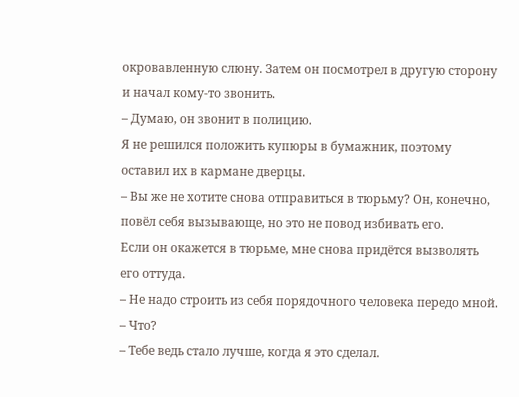окровавленную слюну. Затем он посмотрел в другую сторону и начал кому-то звонить.
– Думаю, он звонит в полицию.
Я не решился положить купюры в бумажник, поэтому оставил их в кармане дверцы.
– Вы же не хотите снова отправиться в тюрьму? Он, конечно, повёл себя вызывающе, но это не повод избивать его.
Если он окажется в тюрьме, мне снова придётся вызволять его оттуда.
– Не надо строить из себя порядочного человека передо мной.
– Что?
– Тебе ведь стало лучше, когда я это сделал.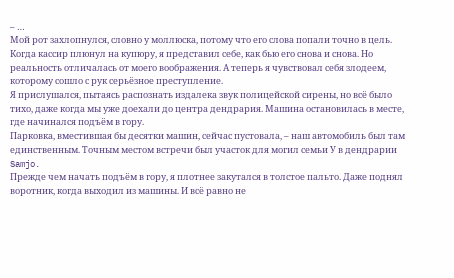– …
Мой рот захлопнулся, словно у моллюска, потому что его слова попали точно в цель. Когда кассир плюнул на купюру, я представил себе, как бью его снова и снова. Но реальность отличалась от моего воображения. А теперь я чувствовал себя злодеем, которому сошло с рук серьёзное преступление.
Я прислушался, пытаясь распознать издалека звук полицейской сирены, но всё было тихо, даже когда мы уже доехали до центра дендрария. Машина остановилась в месте, где начинался подъём в гору.
Парковка, вместившая бы десятки машин, сейчас пустовала, – наш автомобиль был там единственным. Точным местом встречи был участок для могил семьи У в дендрарии Samjo.
Прежде чем начать подъём в гору, я плотнее закутался в толстое пальто. Даже поднял воротник, когда выходил из машины. И всё равно не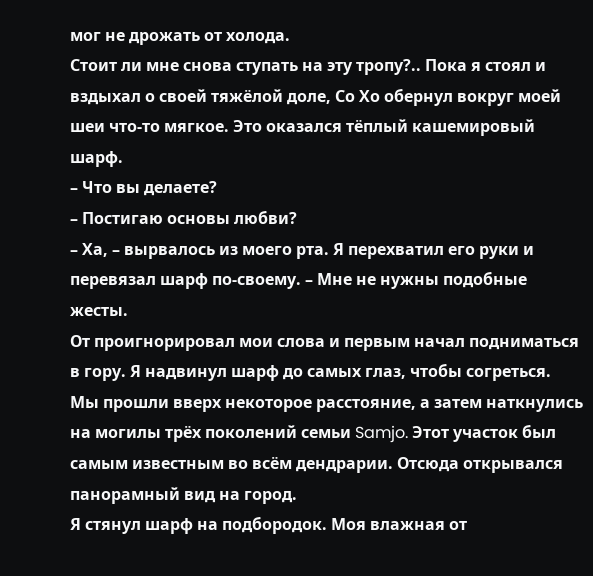мог не дрожать от холода.
Стоит ли мне снова ступать на эту тропу?.. Пока я стоял и вздыхал о своей тяжёлой доле, Со Хо обернул вокруг моей шеи что-то мягкое. Это оказался тёплый кашемировый шарф.
– Что вы делаете?
– Постигаю основы любви?
– Ха, – вырвалось из моего рта. Я перехватил его руки и перевязал шарф по-своему. – Мне не нужны подобные жесты.
От проигнорировал мои слова и первым начал подниматься в гору. Я надвинул шарф до самых глаз, чтобы согреться.
Мы прошли вверх некоторое расстояние, а затем наткнулись на могилы трёх поколений семьи Samjo. Этот участок был самым известным во всём дендрарии. Отсюда открывался панорамный вид на город.
Я стянул шарф на подбородок. Моя влажная от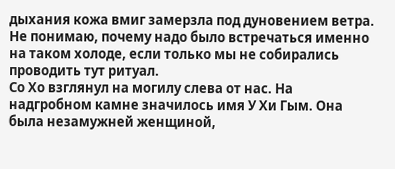дыхания кожа вмиг замерзла под дуновением ветра. Не понимаю, почему надо было встречаться именно на таком холоде, если только мы не собирались проводить тут ритуал.
Со Хо взглянул на могилу слева от нас. На надгробном камне значилось имя У Хи Гым. Она была незамужней женщиной,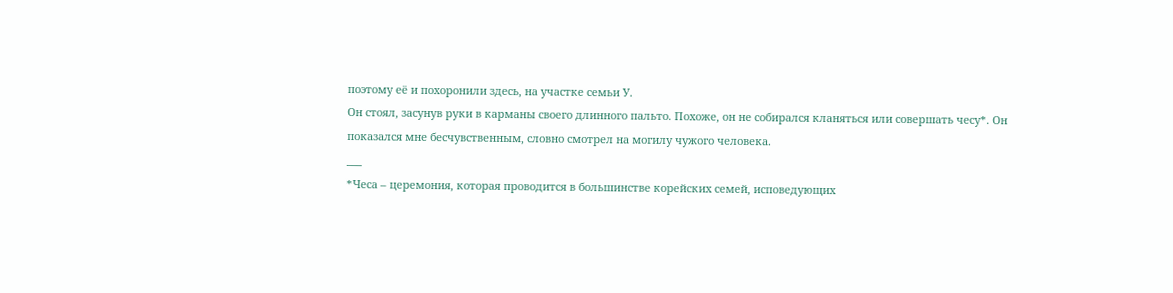поэтому её и похоронили здесь, на участке семьи У.
Он стоял, засунув руки в карманы своего длинного пальто. Похоже, он не собирался кланяться или совершать чесу*. Он показался мне бесчувственным, словно смотрел на могилу чужого человека.
___
*Чеса – церемония, которая проводится в большинстве корейских семей, исповедующих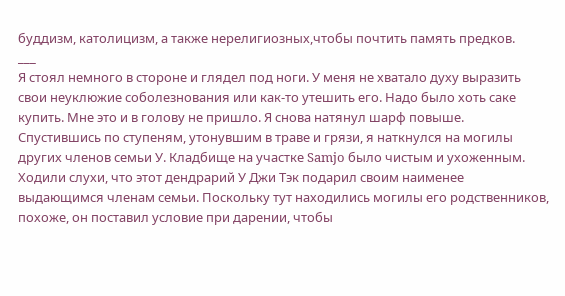буддизм, католицизм, а также нерелигиозных,чтобы почтить память предков.
___
Я стоял немного в стороне и глядел под ноги. У меня не хватало духу выразить свои неуклюжие соболезнования или как-то утешить его. Надо было хоть саке купить. Мне это и в голову не пришло. Я снова натянул шарф повыше.
Спустившись по ступеням, утонувшим в траве и грязи, я наткнулся на могилы других членов семьи У. Кладбище на участке Samjo было чистым и ухоженным.
Ходили слухи, что этот дендрарий У Джи Тэк подарил своим наименее выдающимся членам семьи. Поскольку тут находились могилы его родственников, похоже, он поставил условие при дарении, чтобы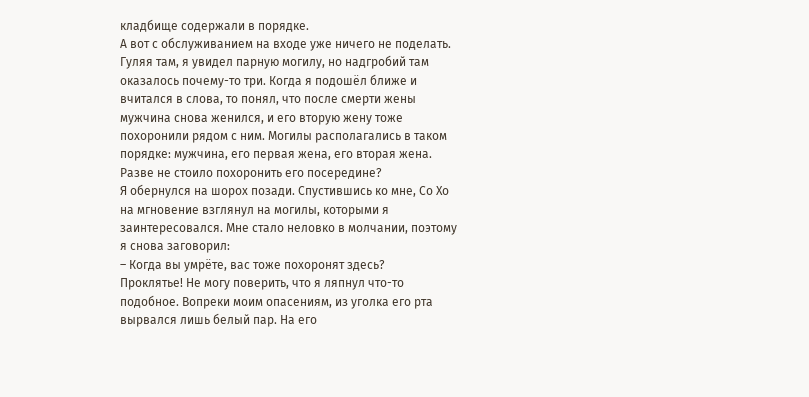кладбище содержали в порядке.
А вот с обслуживанием на входе уже ничего не поделать.
Гуляя там, я увидел парную могилу, но надгробий там оказалось почему-то три. Когда я подошёл ближе и вчитался в слова, то понял, что после смерти жены мужчина снова женился, и его вторую жену тоже похоронили рядом с ним. Могилы располагались в таком порядке: мужчина, его первая жена, его вторая жена. Разве не стоило похоронить его посередине?
Я обернулся на шорох позади. Спустившись ко мне, Со Хо на мгновение взглянул на могилы, которыми я заинтересовался. Мне стало неловко в молчании, поэтому я снова заговорил:
– Когда вы умрёте, вас тоже похоронят здесь?
Проклятье! Не могу поверить, что я ляпнул что-то подобное. Вопреки моим опасениям, из уголка его рта вырвался лишь белый пар. На его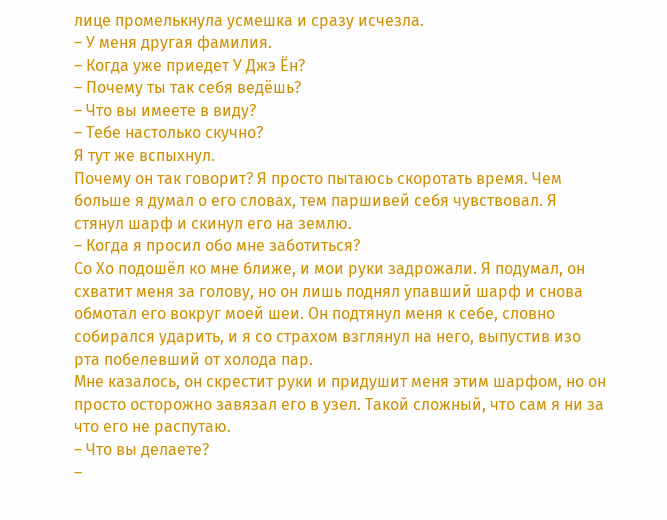лице промелькнула усмешка и сразу исчезла.
– У меня другая фамилия.
– Когда уже приедет У Джэ Ён?
– Почему ты так себя ведёшь?
– Что вы имеете в виду?
– Тебе настолько скучно?
Я тут же вспыхнул.
Почему он так говорит? Я просто пытаюсь скоротать время. Чем больше я думал о его словах, тем паршивей себя чувствовал. Я стянул шарф и скинул его на землю.
– Когда я просил обо мне заботиться?
Со Хо подошёл ко мне ближе, и мои руки задрожали. Я подумал, он схватит меня за голову, но он лишь поднял упавший шарф и снова обмотал его вокруг моей шеи. Он подтянул меня к себе, словно собирался ударить, и я со страхом взглянул на него, выпустив изо рта побелевший от холода пар.
Мне казалось, он скрестит руки и придушит меня этим шарфом, но он просто осторожно завязал его в узел. Такой сложный, что сам я ни за что его не распутаю.
– Что вы делаете?
–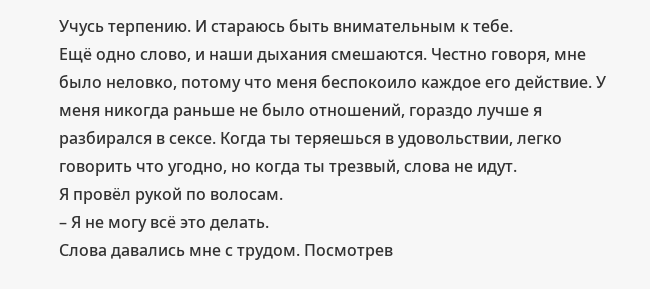Учусь терпению. И стараюсь быть внимательным к тебе.
Ещё одно слово, и наши дыхания смешаются. Честно говоря, мне было неловко, потому что меня беспокоило каждое его действие. У меня никогда раньше не было отношений, гораздо лучше я разбирался в сексе. Когда ты теряешься в удовольствии, легко говорить что угодно, но когда ты трезвый, слова не идут.
Я провёл рукой по волосам.
– Я не могу всё это делать.
Слова давались мне с трудом. Посмотрев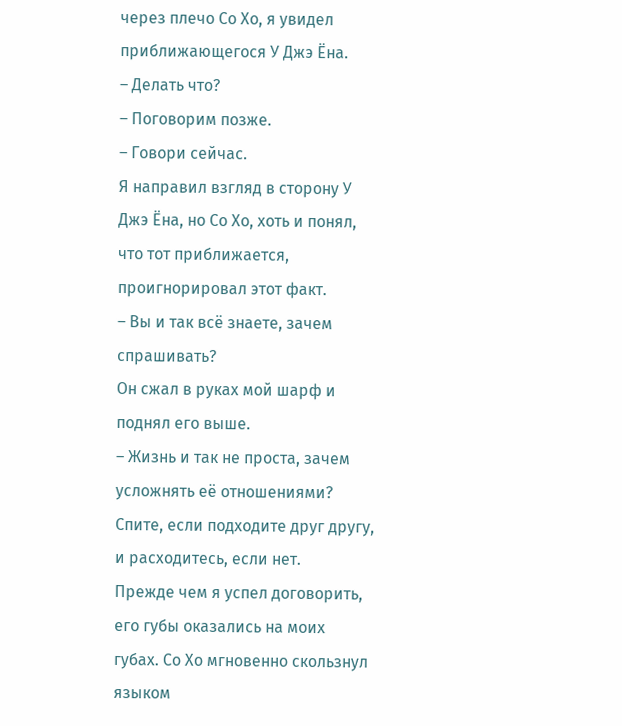через плечо Со Хо, я увидел приближающегося У Джэ Ёна.
– Делать что?
– Поговорим позже.
– Говори сейчас.
Я направил взгляд в сторону У Джэ Ёна, но Со Хо, хоть и понял, что тот приближается, проигнорировал этот факт.
– Вы и так всё знаете, зачем спрашивать?
Он сжал в руках мой шарф и поднял его выше.
– Жизнь и так не проста, зачем усложнять её отношениями? Спите, если подходите друг другу, и расходитесь, если нет.
Прежде чем я успел договорить, его губы оказались на моих губах. Со Хо мгновенно скользнул языком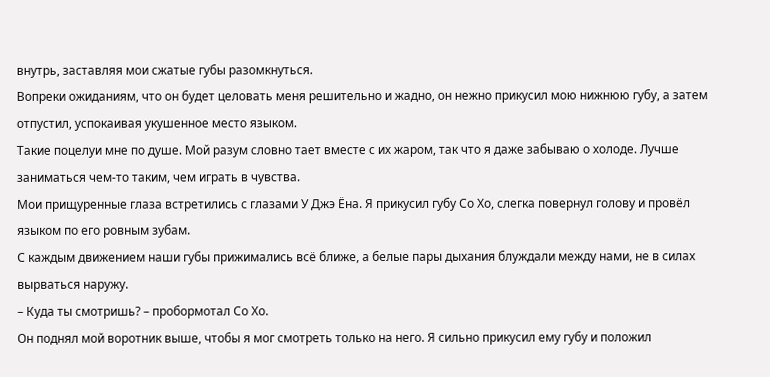внутрь, заставляя мои сжатые губы разомкнуться.
Вопреки ожиданиям, что он будет целовать меня решительно и жадно, он нежно прикусил мою нижнюю губу, а затем отпустил, успокаивая укушенное место языком.
Такие поцелуи мне по душе. Мой разум словно тает вместе с их жаром, так что я даже забываю о холоде. Лучше заниматься чем-то таким, чем играть в чувства.
Мои прищуренные глаза встретились с глазами У Джэ Ёна. Я прикусил губу Со Хо, слегка повернул голову и провёл языком по его ровным зубам.
С каждым движением наши губы прижимались всё ближе, а белые пары дыхания блуждали между нами, не в силах вырваться наружу.
– Куда ты смотришь? – пробормотал Со Хо.
Он поднял мой воротник выше, чтобы я мог смотреть только на него. Я сильно прикусил ему губу и положил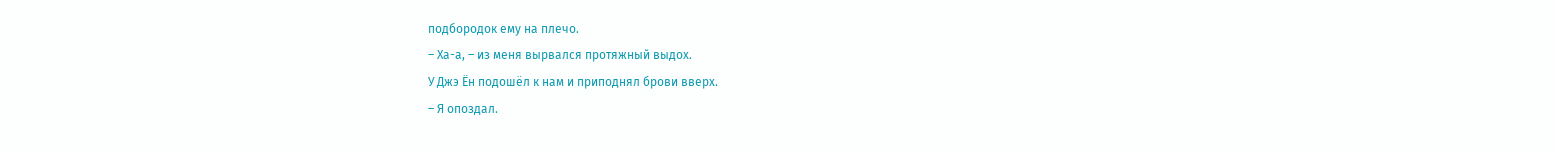подбородок ему на плечо.
– Ха-а, – из меня вырвался протяжный выдох.
У Джэ Ён подошёл к нам и приподнял брови вверх.
– Я опоздал.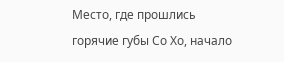Место, где прошлись горячие губы Со Хо, начало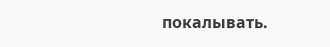покалывать.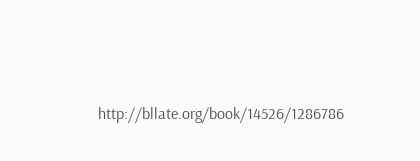http://bllate.org/book/14526/1286786